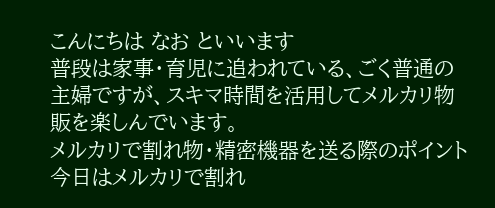こんにちは なお といいます
普段は家事・育児に追われている、ごく普通の主婦ですが、スキマ時間を活用してメルカリ物販を楽しんでいます。
メルカリで割れ物・精密機器を送る際のポイント
今日はメルカリで割れ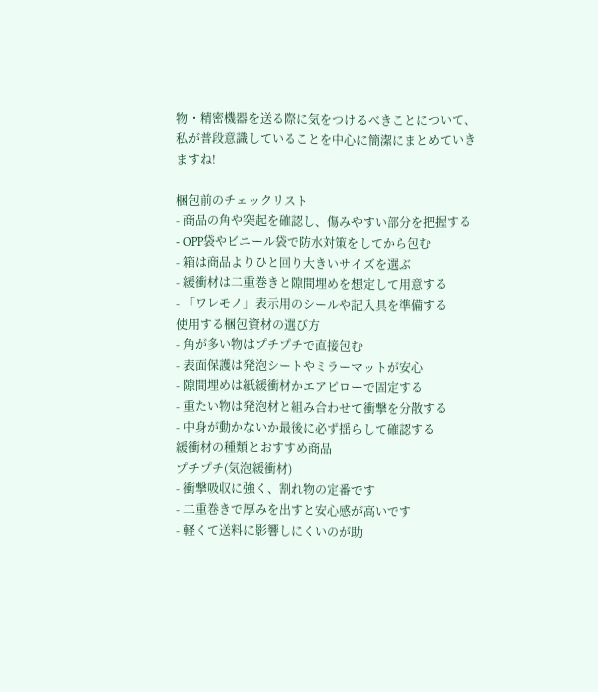物・精密機器を送る際に気をつけるべきことについて、私が普段意識していることを中心に簡潔にまとめていきますね!

梱包前のチェックリスト
- 商品の角や突起を確認し、傷みやすい部分を把握する
- OPP袋やビニール袋で防水対策をしてから包む
- 箱は商品よりひと回り大きいサイズを選ぶ
- 緩衝材は二重巻きと隙間埋めを想定して用意する
- 「ワレモノ」表示用のシールや記入具を準備する
使用する梱包資材の選び方
- 角が多い物はプチプチで直接包む
- 表面保護は発泡シートやミラーマットが安心
- 隙間埋めは紙緩衝材かエアピローで固定する
- 重たい物は発泡材と組み合わせて衝撃を分散する
- 中身が動かないか最後に必ず揺らして確認する
緩衝材の種類とおすすめ商品
プチプチ(気泡緩衝材)
- 衝撃吸収に強く、割れ物の定番です
- 二重巻きで厚みを出すと安心感が高いです
- 軽くて送料に影響しにくいのが助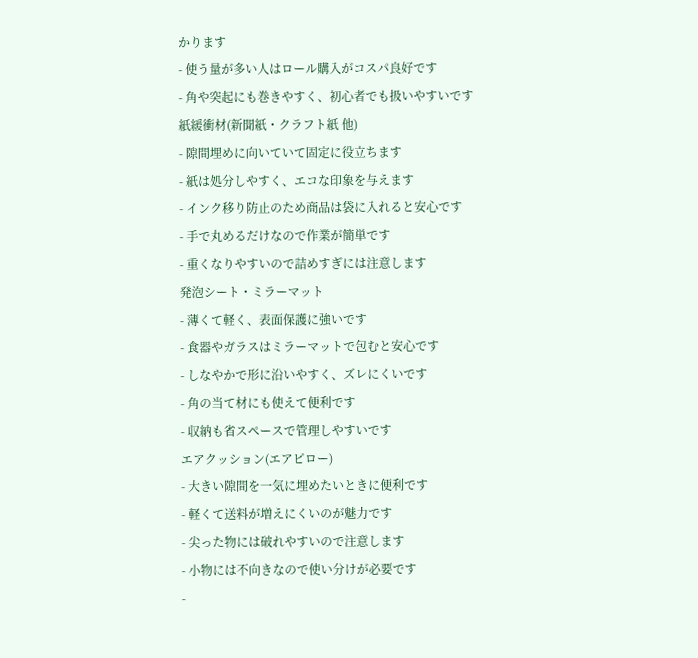かります
- 使う量が多い人はロール購入がコスパ良好です
- 角や突起にも巻きやすく、初心者でも扱いやすいです
紙緩衝材(新聞紙・クラフト紙 他)
- 隙間埋めに向いていて固定に役立ちます
- 紙は処分しやすく、エコな印象を与えます
- インク移り防止のため商品は袋に入れると安心です
- 手で丸めるだけなので作業が簡単です
- 重くなりやすいので詰めすぎには注意します
発泡シート・ミラーマット
- 薄くて軽く、表面保護に強いです
- 食器やガラスはミラーマットで包むと安心です
- しなやかで形に沿いやすく、ズレにくいです
- 角の当て材にも使えて便利です
- 収納も省スペースで管理しやすいです
エアクッション(エアピロー)
- 大きい隙間を一気に埋めたいときに便利です
- 軽くて送料が増えにくいのが魅力です
- 尖った物には破れやすいので注意します
- 小物には不向きなので使い分けが必要です
-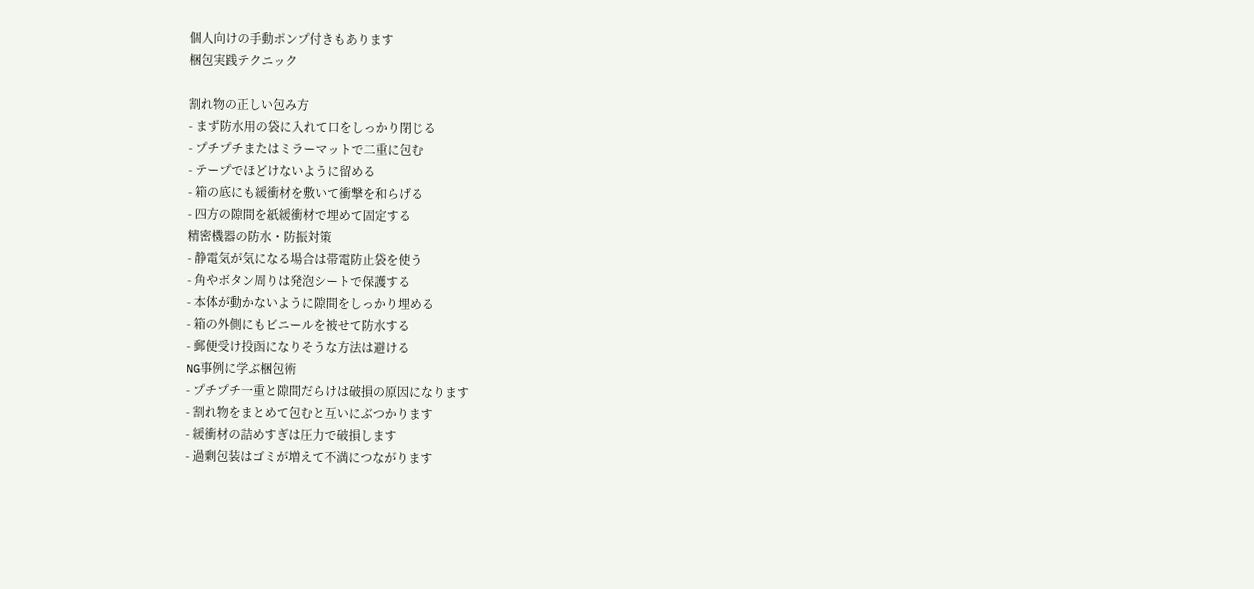個人向けの手動ポンプ付きもあります
梱包実践テクニック

割れ物の正しい包み方
- まず防水用の袋に入れて口をしっかり閉じる
- プチプチまたはミラーマットで二重に包む
- テープでほどけないように留める
- 箱の底にも緩衝材を敷いて衝撃を和らげる
- 四方の隙間を紙緩衝材で埋めて固定する
精密機器の防水・防振対策
- 静電気が気になる場合は帯電防止袋を使う
- 角やボタン周りは発泡シートで保護する
- 本体が動かないように隙間をしっかり埋める
- 箱の外側にもビニールを被せて防水する
- 郵便受け投函になりそうな方法は避ける
NG事例に学ぶ梱包術
- プチプチ一重と隙間だらけは破損の原因になります
- 割れ物をまとめて包むと互いにぶつかります
- 緩衝材の詰めすぎは圧力で破損します
- 過剰包装はゴミが増えて不満につながります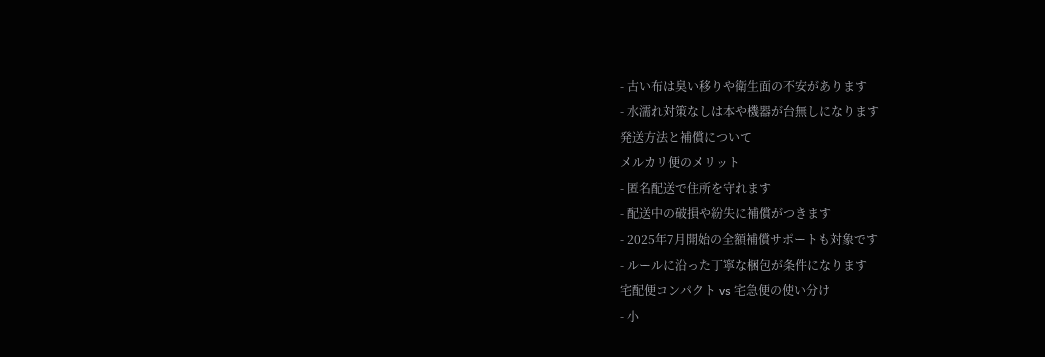- 古い布は臭い移りや衛生面の不安があります
- 水濡れ対策なしは本や機器が台無しになります
発送方法と補償について
メルカリ便のメリット
- 匿名配送で住所を守れます
- 配送中の破損や紛失に補償がつきます
- 2025年7月開始の全額補償サポートも対象です
- ルールに沿った丁寧な梱包が条件になります
宅配便コンパクト vs 宅急便の使い分け
- 小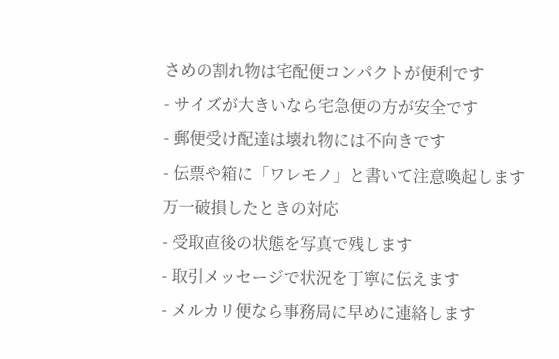さめの割れ物は宅配便コンパクトが便利です
- サイズが大きいなら宅急便の方が安全です
- 郵便受け配達は壊れ物には不向きです
- 伝票や箱に「ワレモノ」と書いて注意喚起します
万一破損したときの対応
- 受取直後の状態を写真で残します
- 取引メッセージで状況を丁寧に伝えます
- メルカリ便なら事務局に早めに連絡します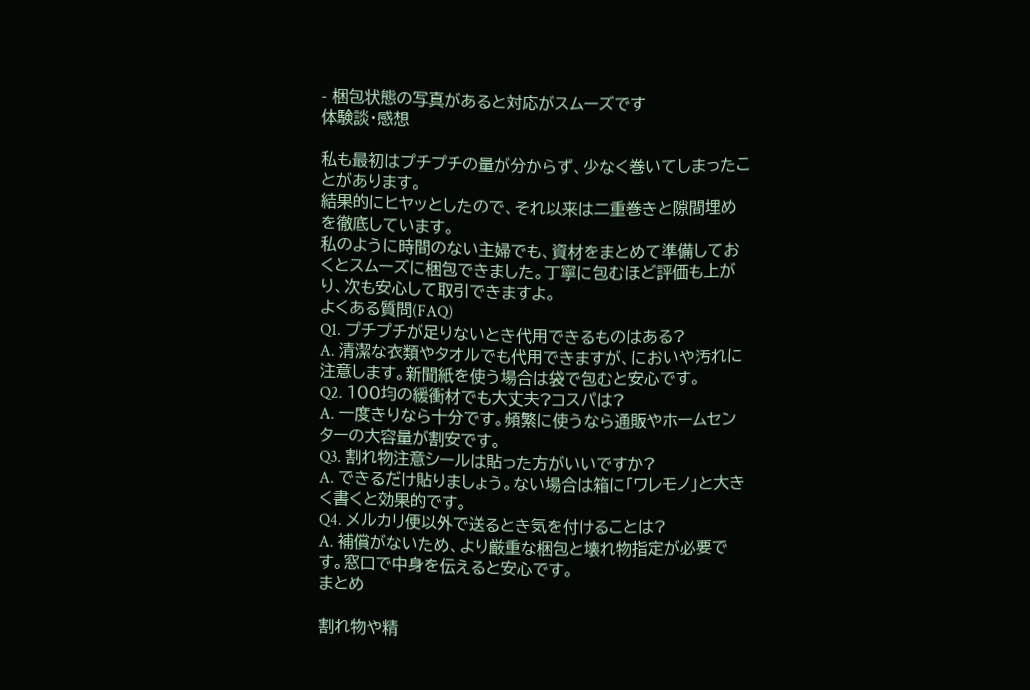- 梱包状態の写真があると対応がスムーズです
体験談・感想

私も最初はプチプチの量が分からず、少なく巻いてしまったことがあります。
結果的にヒヤッとしたので、それ以来は二重巻きと隙間埋めを徹底しています。
私のように時間のない主婦でも、資材をまとめて準備しておくとスムーズに梱包できました。丁寧に包むほど評価も上がり、次も安心して取引できますよ。
よくある質問(FAQ)
Q1. プチプチが足りないとき代用できるものはある?
A. 清潔な衣類やタオルでも代用できますが、においや汚れに注意します。新聞紙を使う場合は袋で包むと安心です。
Q2. 100均の緩衝材でも大丈夫?コスパは?
A. 一度きりなら十分です。頻繁に使うなら通販やホームセンターの大容量が割安です。
Q3. 割れ物注意シールは貼った方がいいですか?
A. できるだけ貼りましょう。ない場合は箱に「ワレモノ」と大きく書くと効果的です。
Q4. メルカリ便以外で送るとき気を付けることは?
A. 補償がないため、より厳重な梱包と壊れ物指定が必要です。窓口で中身を伝えると安心です。
まとめ

割れ物や精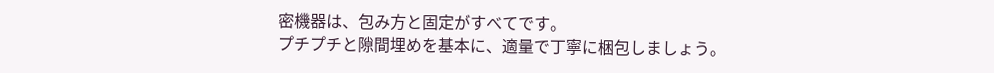密機器は、包み方と固定がすべてです。
プチプチと隙間埋めを基本に、適量で丁寧に梱包しましょう。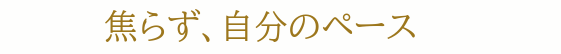焦らず、自分のペース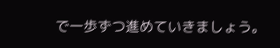で一歩ずつ進めていきましょう。